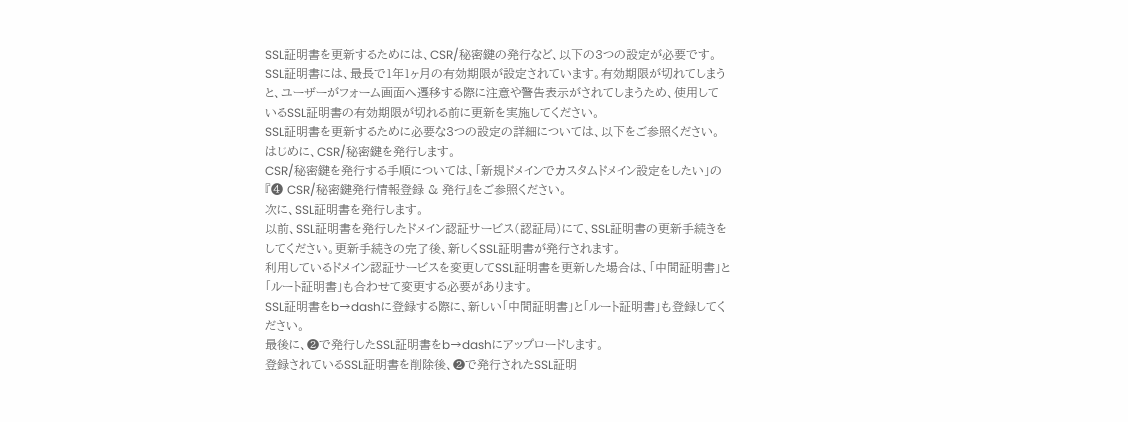SSL証明書を更新するためには、CSR/秘密鍵の発行など、以下の3つの設定が必要です。
SSL証明書には、最長で1年1ヶ月の有効期限が設定されています。有効期限が切れてしまうと、ユーザーがフォーム画面へ遷移する際に注意や警告表示がされてしまうため、使用しているSSL証明書の有効期限が切れる前に更新を実施してください。
SSL証明書を更新するために必要な3つの設定の詳細については、以下をご参照ください。
はじめに、CSR/秘密鍵を発行します。
CSR/秘密鍵を発行する手順については、「新規ドメインでカスタムドメイン設定をしたい」の『❹ CSR/秘密鍵発行情報登録 & 発行』をご参照ください。
次に、SSL証明書を発行します。
以前、SSL証明書を発行したドメイン認証サービス(認証局)にて、SSL証明書の更新手続きをしてください。更新手続きの完了後、新しくSSL証明書が発行されます。
利用しているドメイン認証サービスを変更してSSL証明書を更新した場合は、「中間証明書」と「ルート証明書」も合わせて変更する必要があります。
SSL証明書をb→dashに登録する際に、新しい「中間証明書」と「ルート証明書」も登録してください。
最後に、❷で発行したSSL証明書をb→dashにアップロードします。
登録されているSSL証明書を削除後、❷で発行されたSSL証明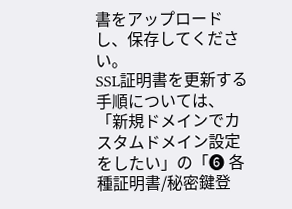書をアップロードし、保存してください。
SSL証明書を更新する手順については、「新規ドメインでカスタムドメイン設定をしたい」の「❻ 各種証明書/秘密鍵登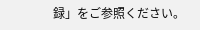録」をご参照ください。